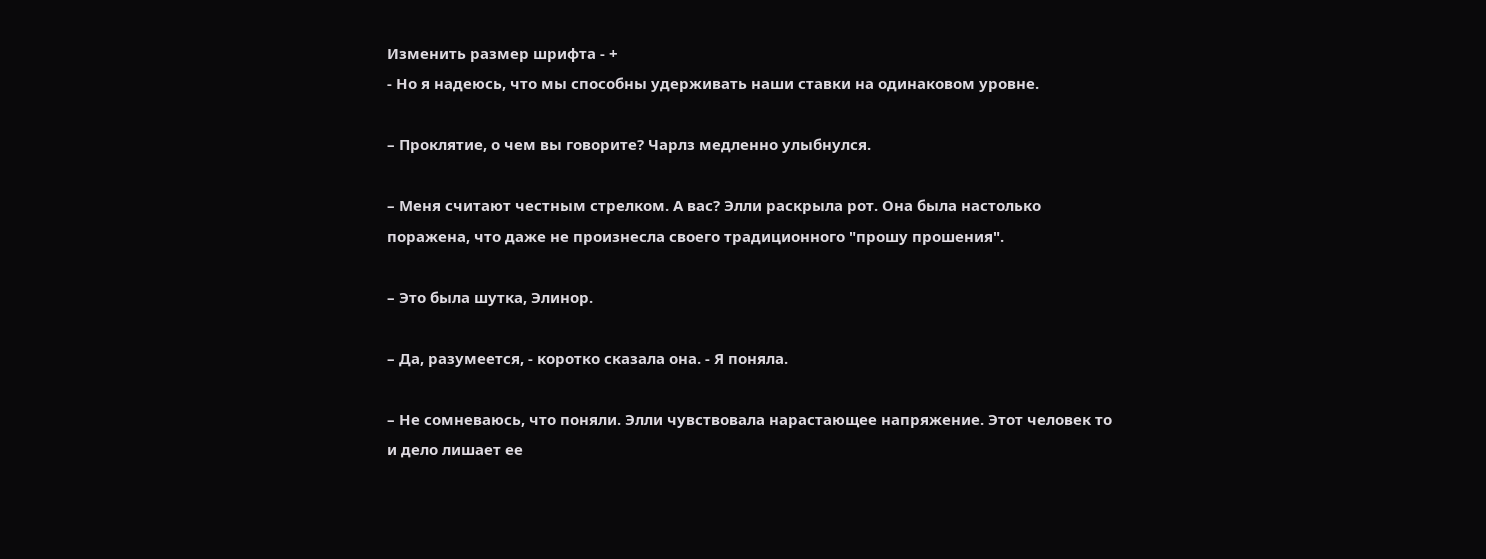Изменить размер шрифта - +
- Но я надеюсь, что мы способны удерживать наши ставки на одинаковом уровне.

– Проклятие, о чем вы говорите? Чарлз медленно улыбнулся.

– Меня считают честным стрелком. А вас? Элли раскрыла рот. Она была настолько поражена, что даже не произнесла своего традиционного "прошу прошения".

– Это была шутка, Элинор.

– Да, разумеется, - коротко сказала она. - Я поняла.

– Не сомневаюсь, что поняли. Элли чувствовала нарастающее напряжение. Этот человек то и дело лишает ее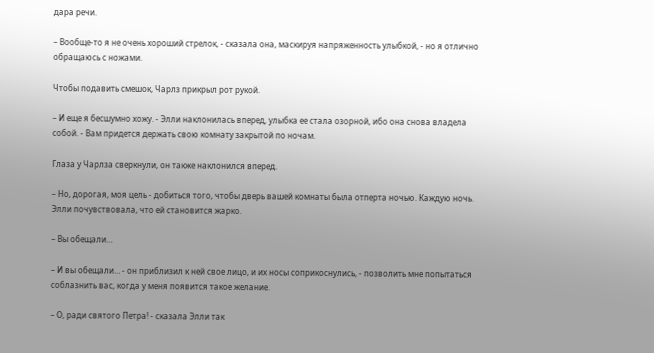дара речи.

– Вообще-то я не очень хороший стрелок, - сказала она, маскируя напряженность улыбкой, - но я отлично обращаюсь с ножами.

Чтобы подавить смешок, Чарлз прикрыл рот рукой.

– И еще я бесшумно хожу. - Элли наклонилась вперед, улыбка ее стала озорной, ибо она снова владела собой. - Вам придется держать свою комнату закрытой по ночам.

Глаза у Чарлза сверкнули, он также наклонился вперед.

– Но, дорогая, моя цель - добиться того, чтобы дверь вашей комнаты была отперта ночью. Каждую ночь. Элли почувствовала, что ей становится жарко.

– Вы обещали…

– И вы обещали… - он приблизил к ней свое лицо, и их носы соприкоснулись, - позволить мне попытаться соблазнить вас, когда у меня появится такое желание.

– О, ради святого Петра! - сказала Элли так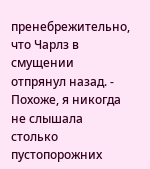пренебрежительно, что Чарлз в смущении отпрянул назад. - Похоже, я никогда не слышала столько пустопорожних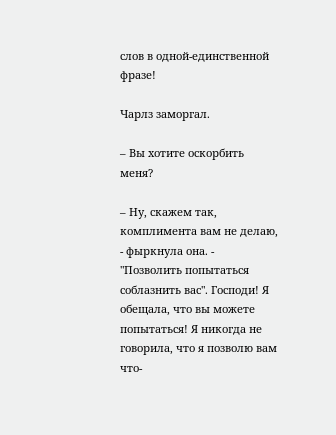слов в одной-единственной фразе!

Чарлз заморгал.

– Вы хотите оскорбить меня?

– Ну, скажем так, комплимента вам не делаю, - фыркнула она. - "Позволить попытаться соблазнить вас". Господи! Я обещала, что вы можете попытаться! Я никогда не говорила, что я позволю вам что-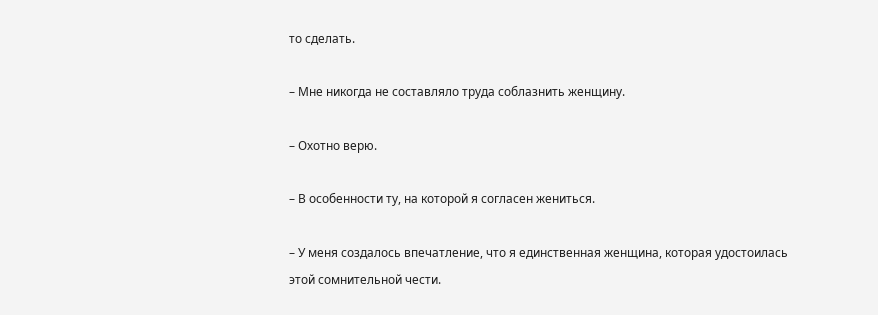то сделать.

– Мне никогда не составляло труда соблазнить женщину.

– Охотно верю.

– В особенности ту, на которой я согласен жениться.

– У меня создалось впечатление, что я единственная женщина, которая удостоилась этой сомнительной чести.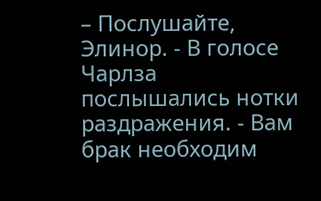– Послушайте, Элинор. - В голосе Чарлза послышались нотки раздражения. - Вам брак необходим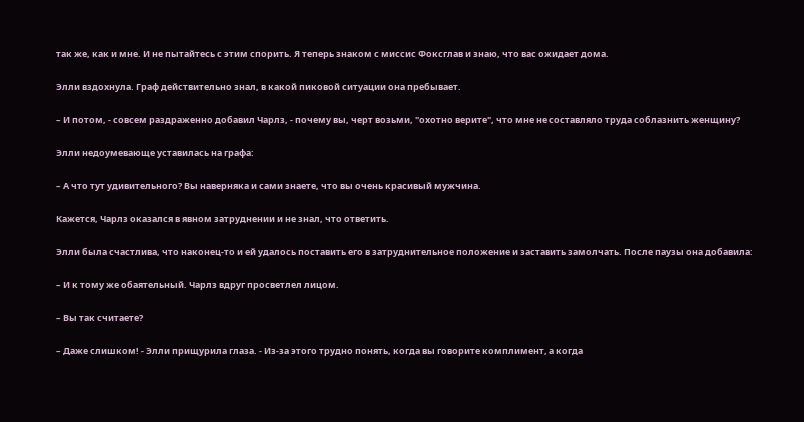так же, как и мне. И не пытайтесь с этим спорить. Я теперь знаком с миссис Фоксглав и знаю, что вас ожидает дома.

Элли вздохнула. Граф действительно знал, в какой пиковой ситуации она пребывает.

– И потом, - совсем раздраженно добавил Чарлз, - почему вы, черт возьми, "охотно верите", что мне не составляло труда соблазнить женщину?

Элли недоумевающе уставилась на графа:

– А что тут удивительного? Вы наверняка и сами знаете, что вы очень красивый мужчина.

Кажется, Чарлз оказался в явном затруднении и не знал, что ответить.

Элли была счастлива, что наконец-то и ей удалось поставить его в затруднительное положение и заставить замолчать. После паузы она добавила:

– И к тому же обаятельный. Чарлз вдруг просветлел лицом.

– Вы так считаете?

– Даже слишком! - Элли прищурила глаза. - Из-за этого трудно понять, когда вы говорите комплимент, а когда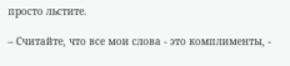просто льстите.

– Считайте, что все мои слова - это комплименты, -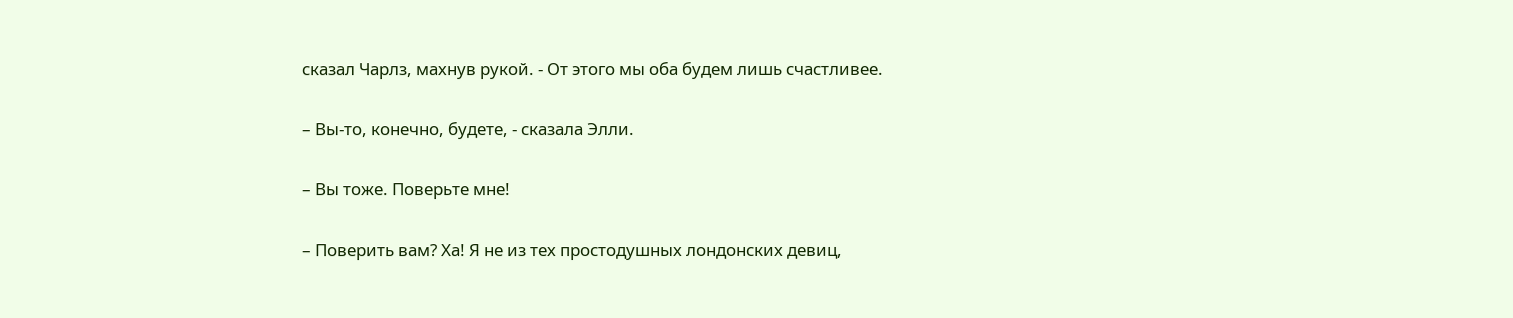сказал Чарлз, махнув рукой. - От этого мы оба будем лишь счастливее.

– Вы-то, конечно, будете, - сказала Элли.

– Вы тоже. Поверьте мне!

– Поверить вам? Ха! Я не из тех простодушных лондонских девиц,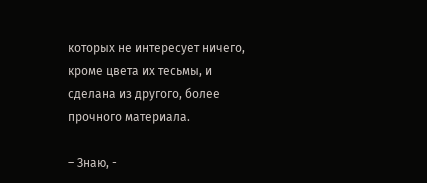которых не интересует ничего, кроме цвета их тесьмы, и сделана из другого, более прочного материала.

– Знаю, -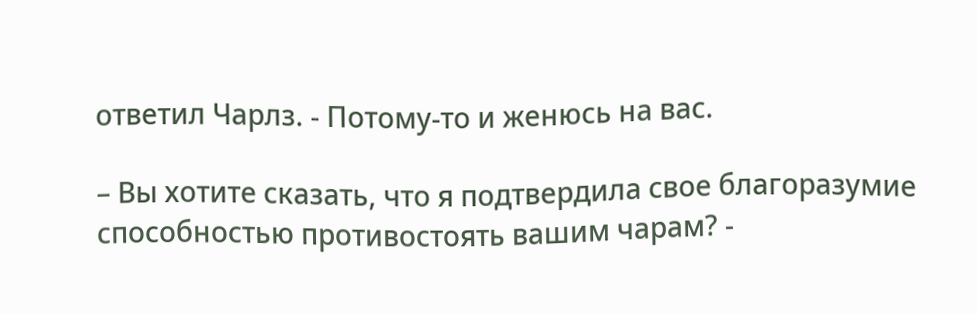ответил Чарлз. - Потому-то и женюсь на вас.

– Вы хотите сказать, что я подтвердила свое благоразумие способностью противостоять вашим чарам? -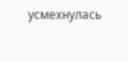усмехнулась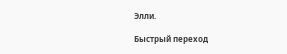Элли.

Быстрый переход